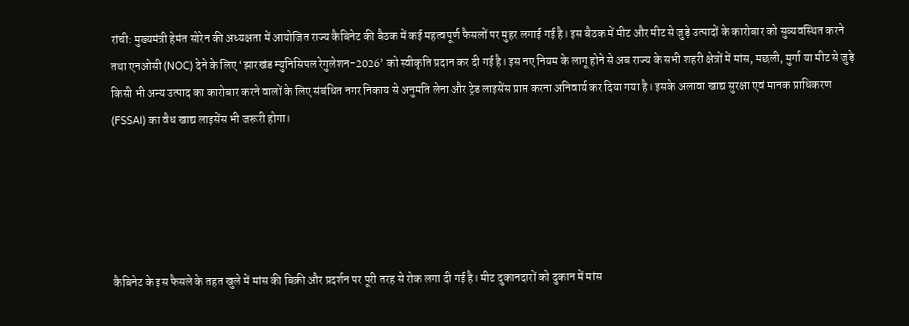रांची: मुख्यमंत्री हेमंत सोरेन की अध्यक्षता में आयोजित राज्य कैबिनेट की बैठक में कई महत्वपूर्ण फैसलों पर मुहर लगाई गई है। इस बैठक में मीट और मीट से जुड़े उत्पादों के कारोबार को सुव्यवस्थित करने तथा एनओसी (NOC) देने के लिए ‘झारखंड म्युनिसिपल रेगुलेशन-2026’ को स्वीकृति प्रदान कर दी गई है। इस नए नियम के लागू होने से अब राज्य के सभी शहरी क्षेत्रों में मांस, मछली, मुर्गा या मीट से जुड़े किसी भी अन्य उत्पाद का कारोबार करने वालों के लिए संबंधित नगर निकाय से अनुमति लेना और ट्रेड लाइसेंस प्राप्त करना अनिवार्य कर दिया गया है। इसके अलावा खाद्य सुरक्षा एवं मानक प्राधिकरण (FSSAI) का वैध खाद्य लाइसेंस भी जरूरी होगा।





कैबिनेट के इस फैसले के तहत खुले में मांस की बिक्री और प्रदर्शन पर पूरी तरह से रोक लगा दी गई है। मीट दुकानदारों को दुकान में मांस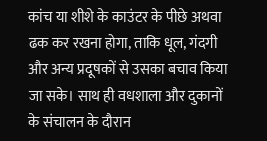कांच या शीशे के काउंटर के पीछे अथवा ढक कर रखना होगा, ताकि धूल, गंदगी और अन्य प्रदूषकों से उसका बचाव किया जा सके। साथ ही वधशाला और दुकानों के संचालन के दौरान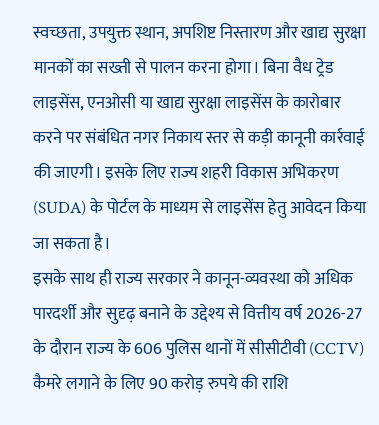स्वच्छता, उपयुक्त स्थान, अपशिष्ट निस्तारण और खाद्य सुरक्षा मानकों का सख्ती से पालन करना होगा। बिना वैध ट्रेड लाइसेंस, एनओसी या खाद्य सुरक्षा लाइसेंस के कारोबार करने पर संबंधित नगर निकाय स्तर से कड़ी कानूनी कार्रवाई की जाएगी। इसके लिए राज्य शहरी विकास अभिकरण (SUDA) के पोर्टल के माध्यम से लाइसेंस हेतु आवेदन किया जा सकता है।
इसके साथ ही राज्य सरकार ने कानून-व्यवस्था को अधिक पारदर्शी और सुदृढ़ बनाने के उद्देश्य से वित्तीय वर्ष 2026-27 के दौरान राज्य के 606 पुलिस थानों में सीसीटीवी (CCTV) कैमरे लगाने के लिए 90 करोड़ रुपये की राशि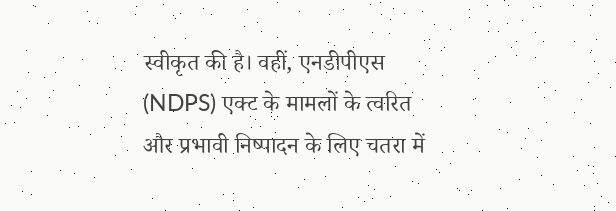स्वीकृत की है। वहीं, एनडीपीएस (NDPS) एक्ट के मामलों के त्वरित और प्रभावी निष्पादन के लिए चतरा में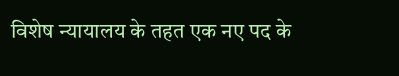विशेष न्यायालय के तहत एक नए पद के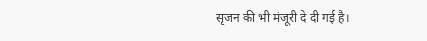सृजन की भी मंजूरी दे दी गई है।